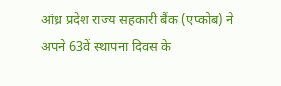आंध्र प्रदेश राज्य सहकारी बैंक (एप्कोब) ने अपने 63वें स्थापना दिवस के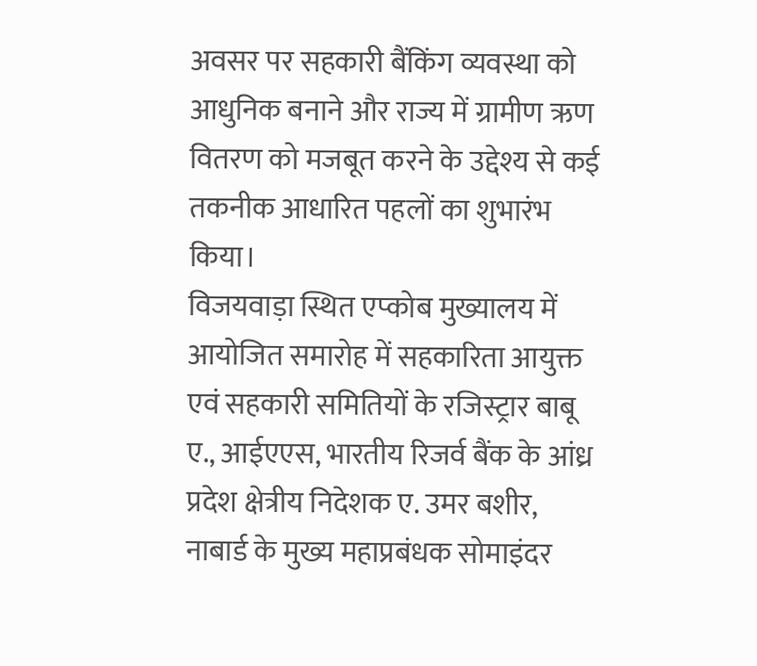अवसर पर सहकारी बैंकिंग व्यवस्था को आधुनिक बनाने और राज्य में ग्रामीण ऋण वितरण को मजबूत करने के उद्देश्य से कई तकनीक आधारित पहलों का शुभारंभ किया।
विजयवाड़ा स्थित एप्कोब मुख्यालय में आयोजित समारोह में सहकारिता आयुक्त एवं सहकारी समितियों के रजिस्ट्रार बाबू ए., आईएएस, भारतीय रिजर्व बैंक के आंध्र प्रदेश क्षेत्रीय निदेशक ए. उमर बशीर, नाबार्ड के मुख्य महाप्रबंधक सोमाइंदर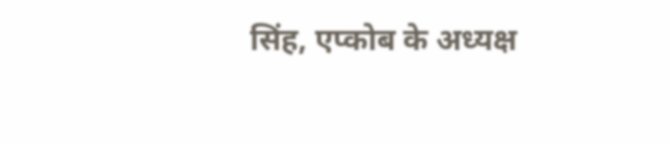सिंह, एप्कोब के अध्यक्ष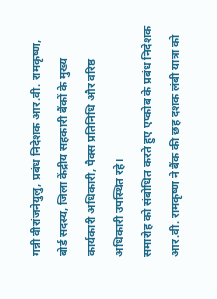गन्नी वीरांजनेयुलु, प्रबंध निदेशक आर.वी. रामकृष्ण, बोर्ड सदस्य, जिला केंद्रीय सहकारी बैंकों के मुख्य कार्यकारी अधिकारी, पैक्स प्रतिनिधि और वरिष्ठ अधिकारी उपस्थित रहे।
समारोह को संबोधित करते हुए एप्कोब के प्रबंध निदेशक आर.वी. रामकृष्ण ने बैंक की छह दशक लंबी यात्रा को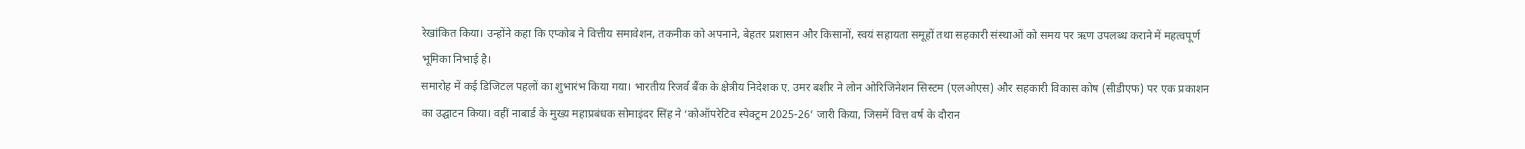रेखांकित किया। उन्होंने कहा कि एप्कोब ने वित्तीय समावेशन, तकनीक को अपनाने, बेहतर प्रशासन और किसानों, स्वयं सहायता समूहों तथा सहकारी संस्थाओं को समय पर ऋण उपलब्ध कराने में महत्वपूर्ण भूमिका निभाई है।
समारोह में कई डिजिटल पहलों का शुभारंभ किया गया। भारतीय रिजर्व बैंक के क्षेत्रीय निदेशक ए. उमर बशीर ने लोन ओरिजिनेशन सिस्टम (एलओएस) और सहकारी विकास कोष (सीडीएफ) पर एक प्रकाशन का उद्घाटन किया। वहीं नाबार्ड के मुख्य महाप्रबंधक सोमाइंदर सिंह ने ‘कोऑपरेटिव स्पेक्ट्रम 2025-26’ जारी किया, जिसमें वित्त वर्ष के दौरान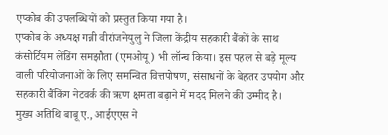एप्कोब की उपलब्धियों को प्रस्तुत किया गया है।
एप्कोब के अध्यक्ष गन्नी वीरांजनेयुलु ने जिला केंद्रीय सहकारी बैंकों के साथ कंसोर्टियम लेंडिंग समझौता (एमओयू) भी लॉन्च किया। इस पहल से बड़े मूल्य वाली परियोजनाओं के लिए समन्वित वित्तपोषण, संसाधनों के बेहतर उपयोग और सहकारी बैंकिंग नेटवर्क की ऋण क्षमता बढ़ाने में मदद मिलने की उम्मीद है।
मुख्य अतिथि बाबू ए., आईएएस ने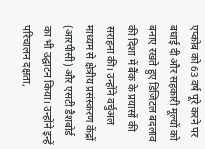एप्कोब को 63 वर्ष पूरे करने पर बधाई दी और सहकारी मूल्यों को बनाए रखते हुए डिजिटल बदलाव की दिशा में बैंक के प्रयासों की सराहना की। उन्होंने वर्चुअल माध्यम से क्षेत्रीय प्रसंस्करण केंद्रों (आरपीसी) और एसटी डैशबोर्ड का भी उद्घाटन किया। उन्होंने इन्हें परिचालन दक्षता,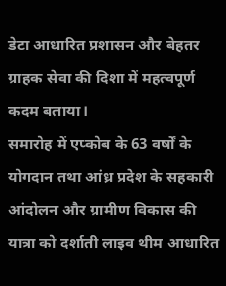डेटा आधारित प्रशासन और बेहतर ग्राहक सेवा की दिशा में महत्वपूर्ण कदम बताया।
समारोह में एप्कोब के 63 वर्षों के योगदान तथा आंध्र प्रदेश के सहकारी आंदोलन और ग्रामीण विकास की यात्रा को दर्शाती लाइव थीम आधारित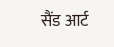सैंड आर्ट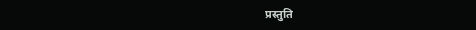प्रस्तुति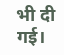भी दी गई।